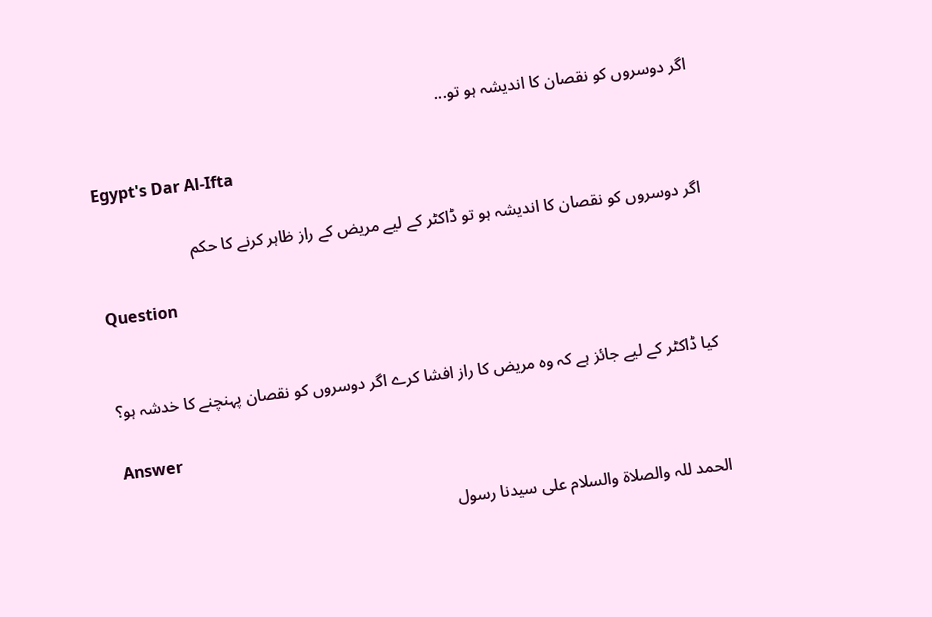اگر دوسروں کو نقصان کا اندیشہ ہو تو...

Egypt's Dar Al-Ifta

اگر دوسروں کو نقصان کا اندیشہ ہو تو ڈاکٹر کے لیے مریض کے راز ظاہر کرنے کا حکم

Question


کیا ڈاکٹر کے لیے جائز ہے کہ وہ مریض کا راز افشا کرے اگر دوسروں کو نقصان پہنچنے کا خدشہ ہو؟

Answer

الحمد للہ والصلاۃ والسلام علی سیدنا رسول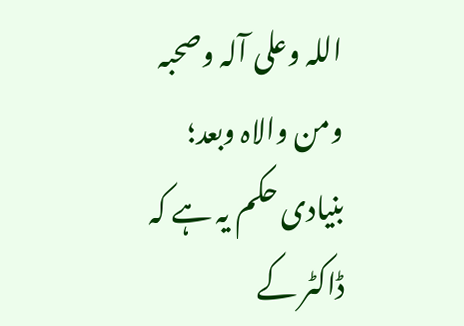اللہ وعلى آلہ وصحبہ ومن والاہ وبعد؛ بنیادی حکم یہ ہے کہ ڈاکٹر کے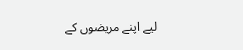لیے اپنے مریضوں کے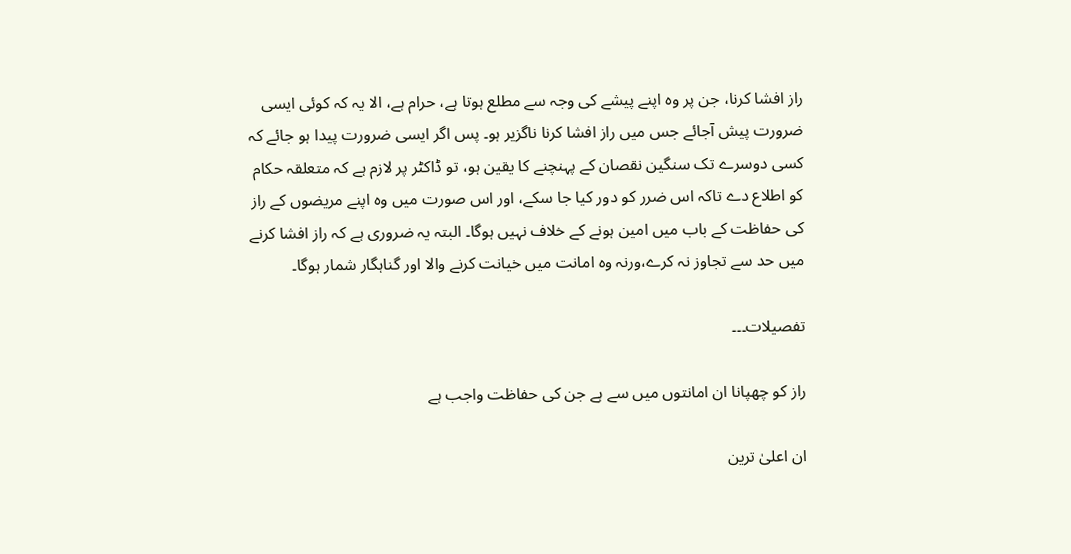راز افشا کرنا، جن پر وہ اپنے پیشے کی وجہ سے مطلع ہوتا ہے، حرام ہے، الا یہ کہ کوئی ایسی ضرورت پیش آجائے جس میں راز افشا کرنا ناگزیر ہو۔ پس اگر ایسی ضرورت پیدا ہو جائے کہ کسی دوسرے تک سنگین نقصان کے پہنچنے کا یقین ہو، تو ڈاکٹر پر لازم ہے کہ متعلقہ حکام کو اطلاع دے تاکہ اس ضرر کو دور کیا جا سکے، اور اس صورت میں وہ اپنے مریضوں کے راز کی حفاظت کے باب میں امین ہونے کے خلاف نہیں ہوگا۔ البتہ یہ ضروری ہے کہ راز افشا کرنے میں حد سے تجاوز نہ کرے،ورنہ وہ امانت میں خیانت کرنے والا اور گناہگار شمار ہوگا۔

تفصیلات۔۔۔

راز کو چھپانا ان امانتوں میں سے ہے جن کی حفاظت واجب ہے

ان اعلیٰ ترین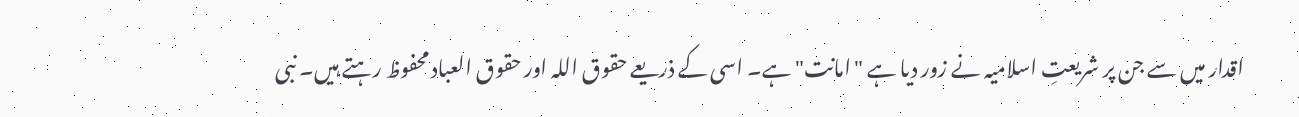اقدار میں سے جن پر شریعتِ اسلامیہ نے زور دیا ہے "امانت" ہے۔ اسی کے ذریعے حقوق اللہ اور حقوق العباد محفوظ رہتے ہیں۔ نبی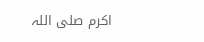اکرم صلی اللہ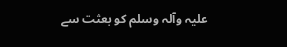علیہ وآلہ وسلم کو بعثت سے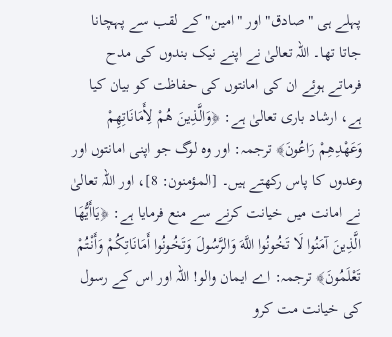پہلے ہی "صادق" اور "امین" کے لقب سے پہچانا جاتا تھا۔ اللہ تعالیٰ نے اپنے نیک بندوں کی مدح فرماتے ہوئے ان کی امانتوں کی حفاظت کو بیان کیا ہے، ارشاد باری تعالیٰ ہے: ﴿وَالَّذِينَ هُمْ لِأَمَانَاتِهِمْ وَعَهْدِهِمْ رَاعُونَ﴾ ترجمہ: اور وہ لوگ جو اپنی امانتوں اور وعدوں کا پاس رکھتے ہیں۔ [المؤمنون: 8]، اور اللہ تعالیٰ نے امانت میں خیانت کرنے سے منع فرمایا ہے: ﴿يَاأَيُّهَا الَّذِينَ آمَنُوا لَا تَخُونُوا اللَّهَ وَالرَّسُولَ وَتَخُونُوا أَمَانَاتِكُمْ وَأَنْتُمْ تَعْلَمُونَ﴾ ترجمہ: اے ایمان والو! اللہ اور اس کے رسول کی خیانت مت کرو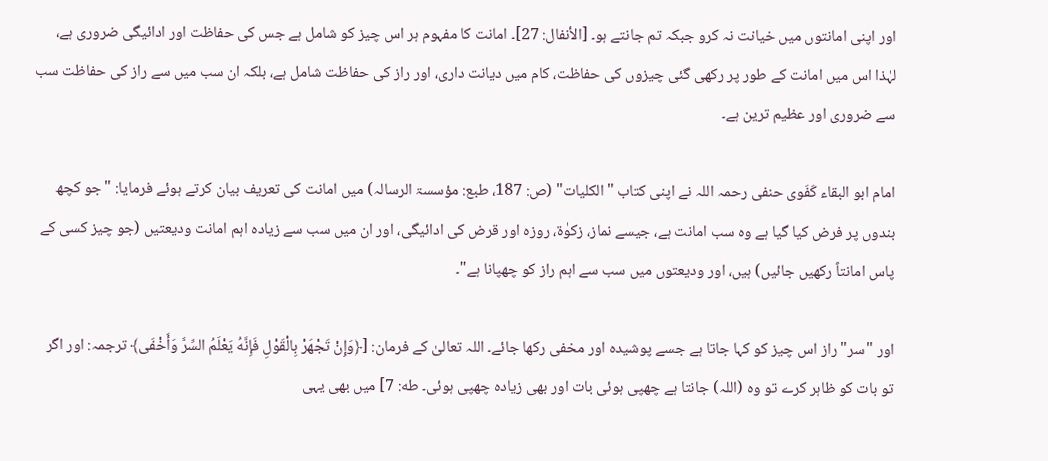اور اپنی امانتوں میں خیانت نہ کرو جبکہ تم جانتے ہو۔ [الأنفال: 27]۔ امانت کا مفہوم ہر اس چیز کو شامل ہے جس کی حفاظت اور ادائیگی ضروری ہے، لہٰذا اس میں امانت کے طور پر رکھی گئی چیزوں کی حفاظت، کام میں دیانت داری، اور راز کی حفاظت شامل ہے، بلکہ ان سب میں سے راز کی حفاظت سب سے ضروری اور عظیم ترین ہے۔

امام ابو البقاء کَفَوی حنفی رحمہ اللہ نے اپنی کتاب "الکلیات" (ص: 187، طبع: مؤسسۃ الرسالہ) میں امانت کی تعریف بیان کرتے ہوئے فرمایا: "جو کچھ بندوں پر فرض کیا گیا ہے وہ سب امانت ہے، جیسے نماز، زکوٰۃ، روزہ اور قرض کی ادائیگی، اور ان میں سب سے زیادہ اہم امانت ودیعتیں (جو چیز کسی کے پاس امانتاً رکھیں جائیں) ہیں، اور ودیعتوں میں سب سے اہم راز کو چھپانا ہے"۔

اور "سر" راز اس چیز کو کہا جاتا ہے جسے پوشیدہ اور مخفی رکھا جائے۔ اللہ تعالیٰ کے فرمان: [﴿وَإِنْ تَجْهَرْ بِالْقَوْلِ فَإِنَّهُ يَعْلَمُ السِّرَّ وَأَخْفَى﴾ ترجمہ: اور اگر تو بات کو ظاہر کرے تو وہ (اللہ) جانتا ہے چھپی ہوئی بات اور بھی زیادہ چھپی ہوئی۔ طه: 7] میں بھی یہی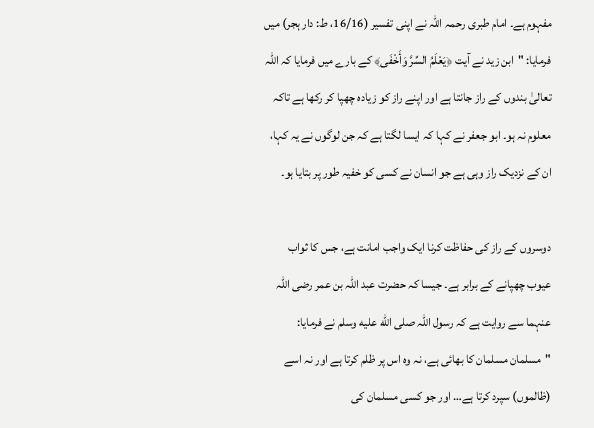مفہوم ہے۔ امام طبری رحمہ اللہ نے اپنی تفسیر (16/16، ط: دار ہجر) میں فرمایا: "ابن زید نے آیت ﴿يَعْلَمُ السِّرَّ وَأَخْفَى﴾ کے بارے میں فرمایا کہ اللہ تعالیٰ بندوں کے راز جانتا ہے اور اپنے راز کو زیادہ چھپا کر رکھا ہے تاکہ معلوم نہ ہو۔ ابو جعفر نے کہا کہ ایسا لگتا ہے کہ جن لوگوں نے یہ کہا، ان کے نزدیک راز وہی ہے جو انسان نے کسی کو خفیہ طور پر بتایا ہو۔

دوسروں کے راز کی حفاظت کرنا ایک واجب امانت ہے، جس کا ثواب عیوب چھپانے کے برابر ہے۔ جیسا کہ حضرت عبد اللہ بن عمر رضی اللہ عنہما سے روایت ہے کہ رسول اللہ صلى الله عليه وسلم نے فرمایا: "مسلمان مسلمان کا بھائی ہے، نہ وہ اس پر ظلم کرتا ہے اور نہ اسے (ظالموں) سپرد کرتا ہے… اور جو کسی مسلمان کی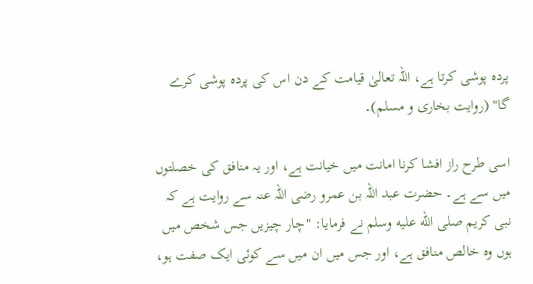پردہ پوشی کرتا ہے، اللہ تعالیٰ قیامت کے دن اس کی پردہ پوشی کرے گا" (روایت بخاری و مسلم)۔

اسی طرح راز افشا کرنا امانت میں خیانت ہے، اور یہ منافق کی خصلتوں میں سے ہے۔ حضرت عبد اللہ بن عمرو رضی اللہ عنہ سے روایت ہے کہ نبی کریم صلى الله عليه وسلم نے فرمایا: "چار چیزیں جس شخص میں ہوں وہ خالص منافق ہے، اور جس میں ان میں سے کوئی ایک صفت ہو،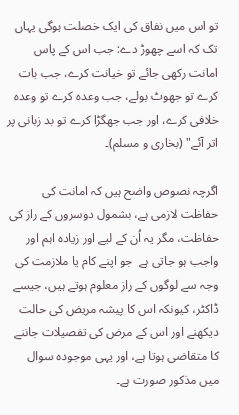تو اس میں نفاق کی ایک خصلت ہوگی یہاں تک کہ اسے چھوڑ دے: جب اس کے پاس امانت رکھی جائے تو خیانت کرے، جب بات کرے تو جھوٹ بولے، جب وعدہ کرے تو وعدہ خلافی کرے، اور جب جھگڑا کرے تو بد زبانی پر اتر آئے" (بخاری و مسلم)۔

اگرچہ نصوص واضح ہیں کہ امانت کی حفاظت لازمی ہے، بشمول دوسروں کے راز کی حفاظت، مگر یہ اُن کے لیے اور زیادہ اہم اور واجب ہو جاتی ہے  جو اپنے کام یا ملازمت کی وجہ سے لوگوں کے راز معلوم ہوتے ہیں، جیسے ڈاکٹر، کیونکہ اس کا پیشہ مریض کی حالت دیکھنے اور اس کے مرض کی تفصیلات جاننے کا متقاضی ہوتا ہے، اور یہی موجودہ سوال میں مذکور صورت ہے۔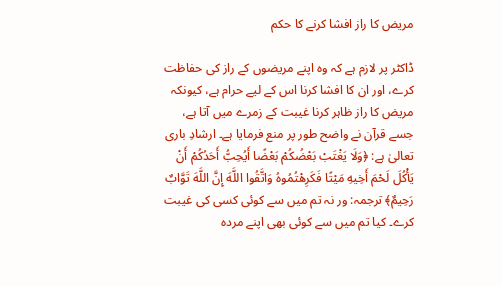مریض کا راز افشا کرنے کا حکم

ڈاکٹر پر لازم ہے کہ وہ اپنے مریضوں کے راز کی حفاظت کرے، اور ان کا افشا کرنا اس کے لیے حرام ہے، کیونکہ مریض کا راز ظاہر کرنا غیبت کے زمرے میں آتا ہے، جسے قرآن نے واضح طور پر منع فرمایا ہے۔ ارشادِ باری تعالیٰ ہے: ﴿وَلَا يَغْتَبْ بَعْضُكُمْ بَعْضًا أَيُحِبُّ أَحَدُكُمْ أَنْ يَأْكُلَ لَحْمَ أَخِيهِ مَيْتًا فَكَرِهْتُمُوهُ وَاتَّقُوا اللَّهَ إِنَّ اللَّهَ تَوَّابٌ رَحِيمٌ﴾ ترجمہ: ور نہ تم میں سے کوئی کسی کی غیبت کرے۔ کیا تم میں سے کوئی بھی اپنے مرده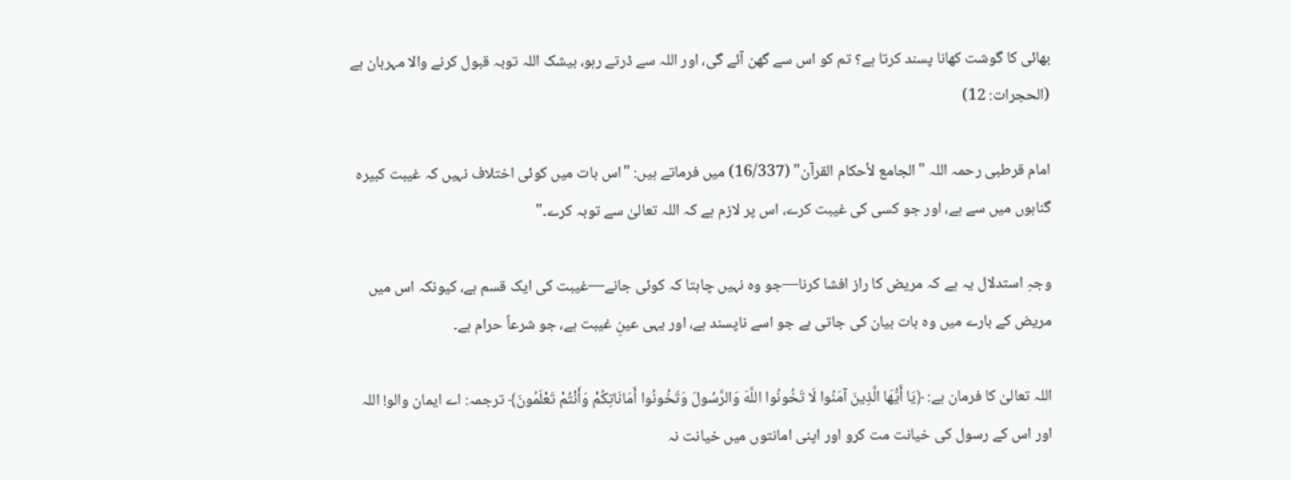بھائی کا گوشت کھانا پسند کرتا ہے؟ تم کو اس سے گھن آئے گی، اور اللہ سے ڈرتے رہو، بیشک اللہ توبہ قبول کرنے والا مہربان ہے (الحجرات: 12)

امام قرطبی رحمہ اللہ "الجامع لأحكام القرآن" (16/337) میں فرماتے ہیں: "اس بات میں کوئی اختلاف نہیں کہ غیبت کبیرہ گناہوں میں سے ہے، اور جو کسی کی غیبت کرے، اس پر لازم ہے کہ اللہ تعالیٰ سے توبہ کرے۔"

وجہِ استدلال یہ ہے کہ مریض کا راز افشا کرنا—جو وہ نہیں چاہتا کہ کوئی جانے—غیبت کی ایک قسم ہے، کیونکہ اس میں مریض کے بارے میں وہ بات بیان کی جاتی ہے جو اسے ناپسند ہے، اور یہی عینِ غیبت ہے، جو شرعاً حرام ہے۔

اللہ تعالیٰ کا فرمان ہے: ﴿يَا أَيُّهَا الَّذِينَ آمَنُوا لَا تَخُونُوا اللَّهَ وَالرَّسُولَ وَتَخُونُوا أَمَانَاتِكُمْ وَأَنْتُمْ تَعْلَمُونَ﴾ ترجمہ: اے ایمان والو! اللہ اور اس کے رسول کی خیانت مت کرو اور اپنی امانتوں میں خیانت نہ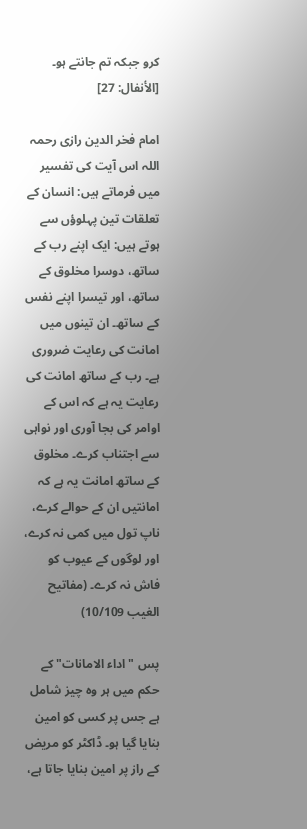کرو جبکہ تم جانتے ہو۔ [الأنفال: 27]

امام فخر الدین رازی رحمہ اللہ اس آیت کی تفسیر میں فرماتے ہیں: انسان کے تعلقات تین پہلوؤں سے ہوتے ہیں: ایک اپنے رب کے ساتھ، دوسرا مخلوق کے ساتھ، اور تیسرا اپنے نفس کے ساتھ۔ ان تینوں میں امانت کی رعایت ضروری ہے۔ رب کے ساتھ امانت کی رعایت یہ ہے کہ اس کے اوامر کی بجا آوری اور نواہی سے اجتناب کرے۔ مخلوق کے ساتھ امانت یہ ہے کہ امانتیں ان کے حوالے کرے، ناپ تول میں کمی نہ کرے، اور لوگوں کے عیوب کو فاش نہ کرے۔ (مفاتيح الغيب 10/109)

پس "اداء الامانات" کے حکم میں ہر وہ چیز شامل ہے جس پر کسی کو امین بنایا گیا ہو۔ ڈاکٹر کو مریض کے راز پر امین بنایا جاتا ہے،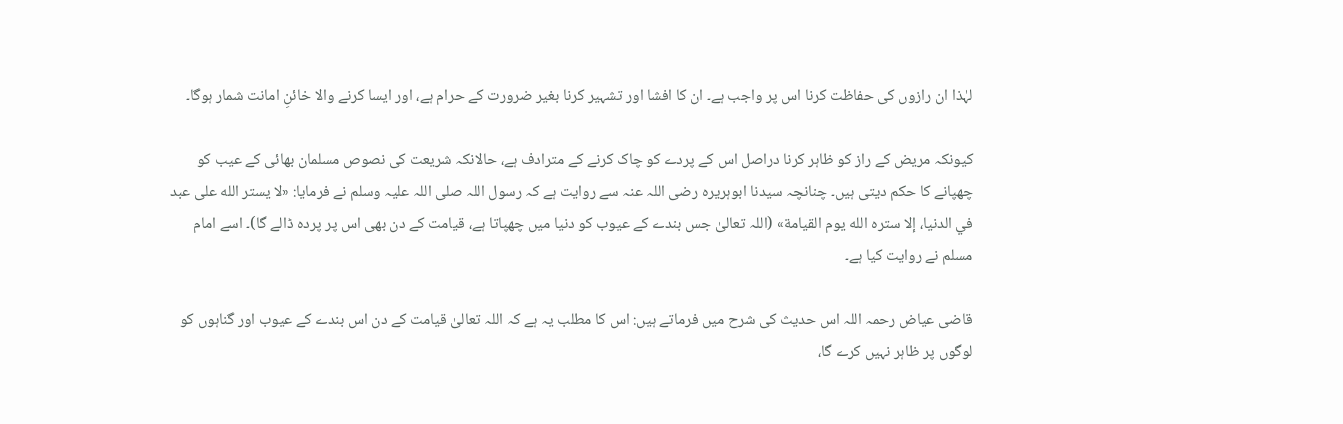لہٰذا ان رازوں کی حفاظت کرنا اس پر واجب ہے۔ ان کا افشا اور تشہیر کرنا بغیر ضرورت کے حرام ہے، اور ایسا کرنے والا خائنِ امانت شمار ہوگا۔

کیونکہ مریض کے راز کو ظاہر کرنا دراصل اس کے پردے کو چاک کرنے کے مترادف ہے، حالانکہ شریعت کی نصوص مسلمان بھائی کے عیب کو چھپانے کا حکم دیتی ہیں۔ چنانچہ سیدنا ابوہریرہ رضی اللہ عنہ سے روایت ہے کہ رسول اللہ صلی اللہ علیہ وسلم نے فرمایا: «لا يستر الله على عبد في الدنيا، إلا ستره الله يوم القيامة» (اللہ تعالیٰ جس بندے کے عیوب کو دنیا میں چھپاتا ہے، قیامت کے دن بھی اس پر پردہ ڈالے گا)۔ اسے امام مسلم نے روایت کیا ہے۔

قاضی عیاض رحمہ اللہ اس حدیث کی شرح میں فرماتے ہیں: اس کا مطلب یہ ہے کہ اللہ تعالیٰ قیامت کے دن اس بندے کے عیوب اور گناہوں کو لوگوں پر ظاہر نہیں کرے گا،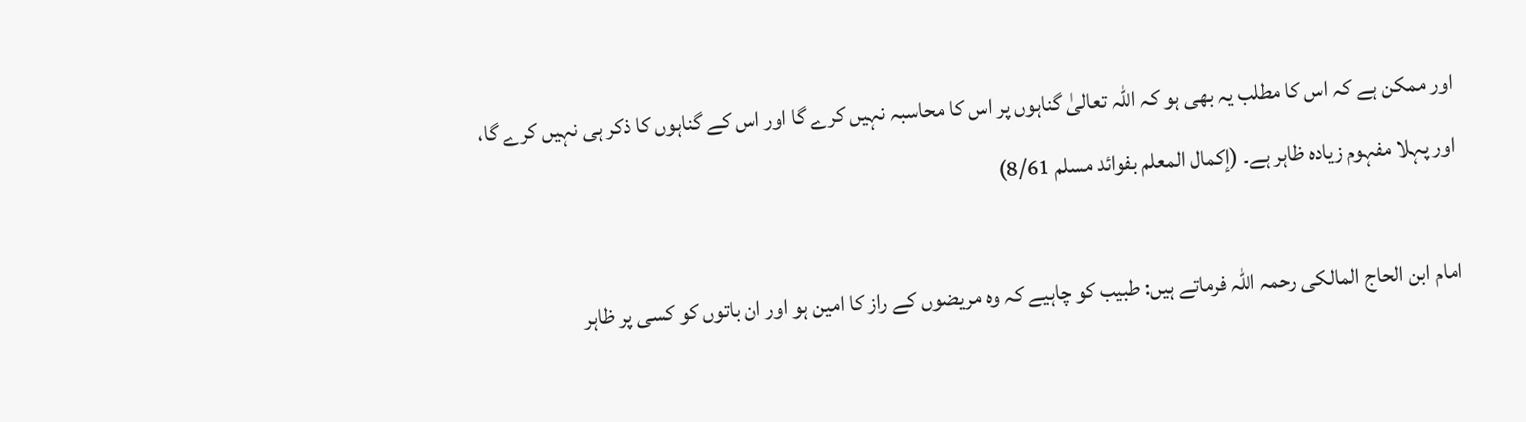اور ممکن ہے کہ اس کا مطلب یہ بھی ہو کہ اللہ تعالیٰ گناہوں پر اس کا محاسبہ نہیں کرے گا اور اس کے گناہوں کا ذکر ہی نہیں کرے گا، اور پہلا مفہوم زیادہ ظاہر ہے۔ (إكمال المعلم بفوائد مسلم 8/61)

امام ابن الحاج المالکی رحمہ اللہ فرماتے ہیں: طبیب کو چاہیے کہ وہ مریضوں کے راز کا امین ہو اور ان باتوں کو کسی پر ظاہر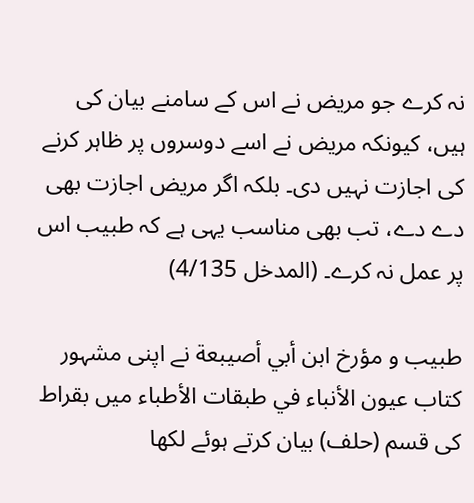نہ کرے جو مریض نے اس کے سامنے بیان کی ہیں، کیونکہ مریض نے اسے دوسروں پر ظاہر کرنے کی اجازت نہیں دی۔ بلکہ اگر مریض اجازت بھی دے دے، تب بھی مناسب یہی ہے کہ طبیب اس پر عمل نہ کرے۔ (المدخل 4/135)

طبیب و مؤرخ ابن أبي أصیبعة نے اپنی مشہور کتاب عيون الأنباء في طبقات الأطباء میں بقراط کی قسم (حلف) بیان کرتے ہوئے لکھا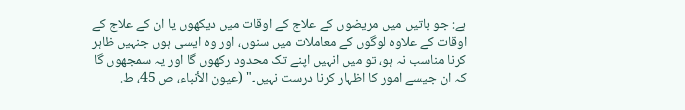ہے: جو باتیں میں مریضوں کے علاج کے اوقات میں دیکھوں یا ان کے علاج کے اوقات کے علاوہ لوگوں کے معاملات میں سنوں، اور وہ ایسی ہوں جنہیں ظاہر کرنا مناسب نہ ہو، تو میں انہیں اپنے تک محدود رکھوں گا اور یہ سمجھوں گا کہ ان جیسے امور کا اظہار کرنا درست نہیں۔" (عيون الأنباء، ص 45، ط.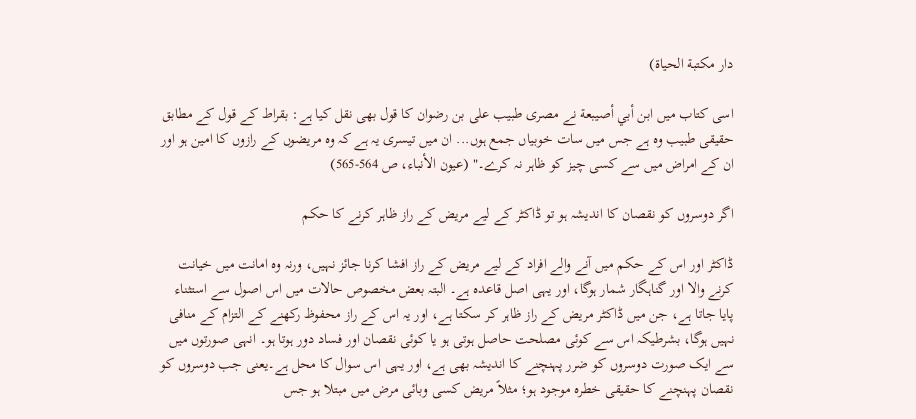دار مكتبة الحياة)

اسی کتاب میں ابن أبي أصیبعة نے مصری طبیب علی بن رضوان کا قول بھی نقل کیا ہے: بقراط کے قول کے مطابق حقیقی طبیب وہ ہے جس میں سات خوبیاں جمع ہوں... ان میں تیسری یہ ہے کہ وہ مریضوں کے رازوں کا امین ہو اور ان کے امراض میں سے کسی چیز کو ظاہر نہ کرے۔" (عيون الأنباء، ص 564-565)

اگر دوسروں کو نقصان کا اندیشہ ہو تو ڈاکٹر کے لیے مریض کے راز ظاہر کرنے کا حکم

ڈاکٹر اور اس کے حکم میں آنے والے افراد کے لیے مریض کے راز افشا کرنا جائز نہیں، ورنہ وہ امانت میں خیانت کرنے والا اور گناہگار شمار ہوگا، اور یہی اصل قاعدہ ہے۔ البتہ بعض مخصوص حالات میں اس اصول سے استثناء پایا جاتا ہے، جن میں ڈاکٹر مریض کے راز ظاہر کر سکتا ہے، اور یہ اس کے راز محفوظ رکھنے کے التزام کے منافی نہیں ہوگا، بشرطیکہ اس سے کوئی مصلحت حاصل ہوتی ہو یا کوئی نقصان اور فساد دور ہوتا ہو۔ انہی صورتوں میں سے ایک صورت دوسروں کو ضرر پہنچنے کا اندیشہ بھی ہے، اور یہی اس سوال کا محل ہے۔یعنی جب دوسروں کو نقصان پہنچنے کا حقیقی خطرہ موجود ہو؛ مثلاً مریض کسی وبائی مرض میں مبتلا ہو جس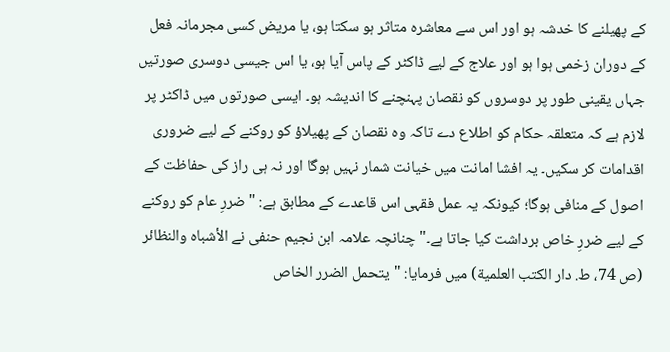کے پھیلنے کا خدشہ ہو اور اس سے معاشرہ متاثر ہو سکتا ہو، یا مریض کسی مجرمانہ فعل کے دوران زخمی ہوا ہو اور علاج کے لیے ڈاکٹر کے پاس آیا ہو، یا اس جیسی دوسری صورتیں جہاں یقینی طور پر دوسروں کو نقصان پہنچنے کا اندیشہ ہو۔ ایسی صورتوں میں ڈاکٹر پر لازم ہے کہ متعلقہ حکام کو اطلاع دے تاکہ وہ نقصان کے پھیلاؤ کو روکنے کے لیے ضروری اقدامات کر سکیں۔ یہ افشا امانت میں خیانت شمار نہیں ہوگا اور نہ ہی راز کی حفاظت کے اصول کے منافی ہوگا؛ کیونکہ یہ عمل فقہی اس قاعدے کے مطابق ہے: "ضررِ عام کو روکنے کے لیے ضررِ خاص برداشت کیا جاتا ہے۔" چنانچہ علامہ ابن نجیم حنفی نے الأشباه والنظائر (ص 74، ط. دار الكتب العلمية) میں فرمایا: "يتحمل الضرر الخاص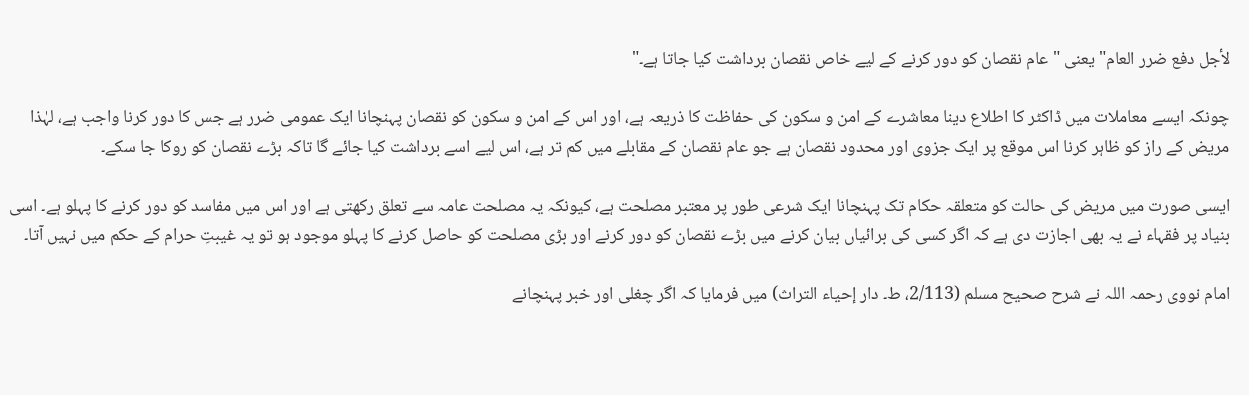لأجل دفع ضرر العام" یعنی "عام نقصان کو دور کرنے کے لیے خاص نقصان برداشت کیا جاتا ہے۔"

چونکہ ایسے معاملات میں ڈاکٹر کا اطلاع دینا معاشرے کے امن و سکون کی حفاظت کا ذریعہ ہے، اور اس کے امن و سکون کو نقصان پہنچانا ایک عمومی ضرر ہے جس کا دور کرنا واجب ہے، لہٰذا مریض کے راز کو ظاہر کرنا اس موقع پر ایک جزوی اور محدود نقصان ہے جو عام نقصان کے مقابلے میں کم تر ہے، اس لیے اسے برداشت کیا جائے گا تاکہ بڑے نقصان کو روکا جا سکے۔

ایسی صورت میں مریض کی حالت کو متعلقہ حکام تک پہنچانا ایک شرعی طور پر معتبر مصلحت ہے، کیونکہ یہ مصلحت عامہ سے تعلق رکھتی ہے اور اس میں مفاسد کو دور کرنے کا پہلو ہے۔ اسی بنیاد پر فقہاء نے یہ بھی اجازت دی ہے کہ اگر کسی کی برائیاں بیان کرنے میں بڑے نقصان کو دور کرنے اور بڑی مصلحت کو حاصل کرنے کا پہلو موجود ہو تو یہ غیبتِ حرام کے حکم میں نہیں آتا۔

امام نووی رحمہ اللہ نے شرح صحیح مسلم (2/113، ط۔ دار إحياء التراث) میں فرمایا کہ اگر چغلی اور خبر پہنچانے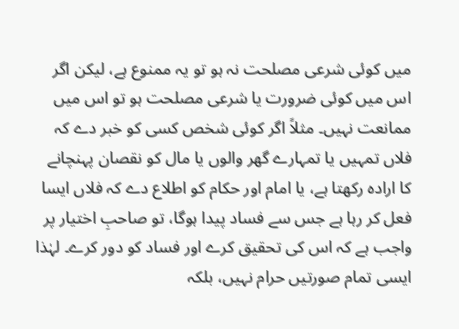میں کوئی شرعی مصلحت نہ ہو تو یہ ممنوع ہے، لیکن اگر اس میں کوئی ضرورت یا شرعی مصلحت ہو تو اس میں ممانعت نہیں۔ مثلاً اگر کوئی شخص کسی کو خبر دے کہ فلاں تمہیں یا تمہارے گھر والوں یا مال کو نقصان پہنچانے کا ارادہ رکھتا ہے، یا امام اور حکام کو اطلاع دے کہ فلاں ایسا فعل کر رہا ہے جس سے فساد پیدا ہوگا، تو صاحبِ اختیار پر واجب ہے کہ اس کی تحقیق کرے اور فساد کو دور کرے۔ لہٰذا ایسی تمام صورتیں حرام نہیں، بلکہ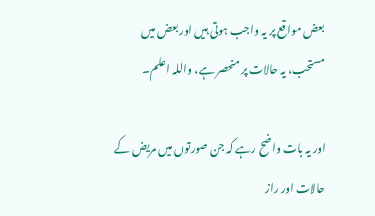بعض مواقع پر یہ واجب ہوتی ہیں اور بعض میں مستحب، یہ حالات پر منحصر ہے، واللہ اعلم۔

اور یہ بات واضح رہے کہ جن صورتوں میں مریض کے حالات اور راز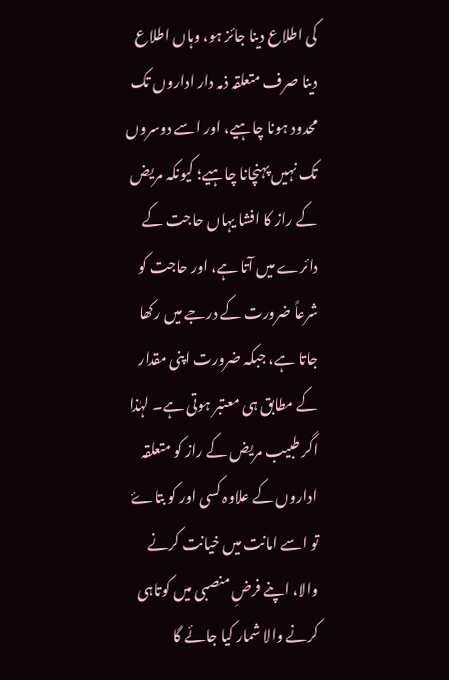کی اطلاع دینا جائز ہو، وہاں اطلاع دینا صرف متعلقہ ذمہ دار اداروں تک محدود ہونا چاہیے، اور اسے دوسروں تک نہیں پہنچانا چاہیے؛ کیونکہ مریض کے راز کا افشا یہاں حاجت کے دائرے میں آتا ہے، اور حاجت کو شرعاً ضرورت کے درجے میں رکھا جاتا ہے، جبکہ ضرورت اپنی مقدار کے مطابق ہی معتبر ہوتی ہے۔ لہٰذا اگر طبیب مریض کے راز کو متعلقہ اداروں کے علاوہ کسی اور کو بتاۓ تو اسے امانت میں خیانت کرنے والا، اپنے فرضِ منصبی میں کوتاہی کرنے والا شمار کیا جائے گا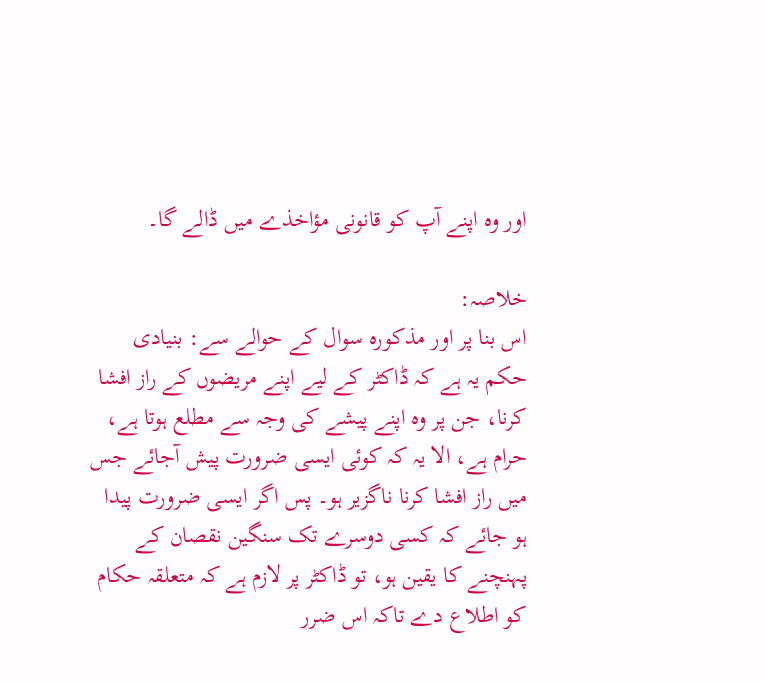اور وہ اپنے آپ کو قانونی مؤاخذے میں ڈالے گا۔

خلاصہ:
اس بنا پر اور مذکورہ سوال کے حوالے سے: بنیادی حکم یہ ہے کہ ڈاکٹر کے لیے اپنے مریضوں کے راز افشا کرنا، جن پر وہ اپنے پیشے کی وجہ سے مطلع ہوتا ہے، حرام ہے، الا یہ کہ کوئی ایسی ضرورت پیش آجائے جس میں راز افشا کرنا ناگزیر ہو۔ پس اگر ایسی ضرورت پیدا ہو جائے کہ کسی دوسرے تک سنگین نقصان کے پہنچنے کا یقین ہو، تو ڈاکٹر پر لازم ہے کہ متعلقہ حکام کو اطلاع دے تاکہ اس ضرر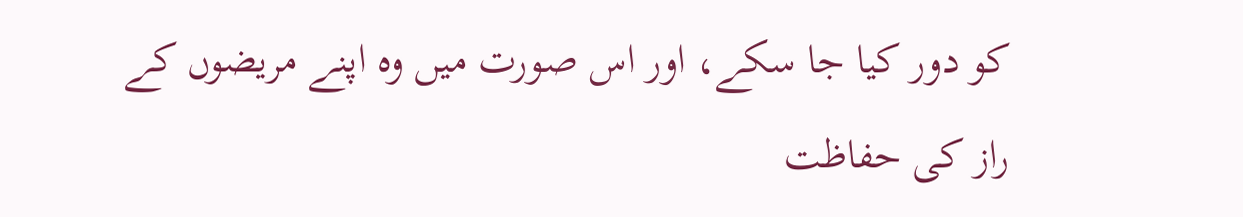کو دور کیا جا سکے، اور اس صورت میں وہ اپنے مریضوں کے راز کی حفاظت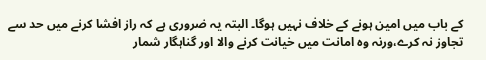کے باب میں امین ہونے کے خلاف نہیں ہوگا۔ البتہ یہ ضروری ہے کہ راز افشا کرنے میں حد سے تجاوز نہ کرے،ورنہ وہ امانت میں خیانت کرنے والا اور گناہگار شمار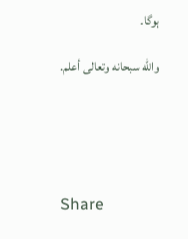ہوگا۔

والله سبحانه وتعالى أعلم.





Share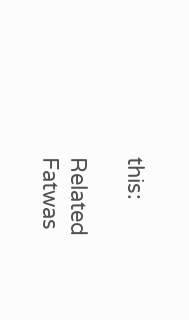this:

Related Fatwas